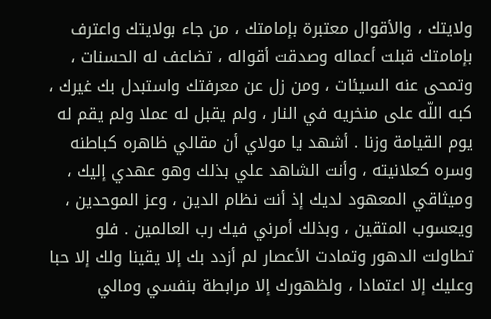ولايتك ، والأقوال معتبرة بإمامتك ، من جاء بولايتك واعترف بإمامتك قبلت أعماله وصدقت أقواله ، تضاعف له الحسنات ، وتمحى عنه السيئات ، ومن زل عن معرفتك واستبدل بك غيرك ، كبه اللّه على منخريه في النار ، ولم يقبل له عملا ولم يقم له يوم القيامة وزنا . أشهد يا مولاي أن مقالي ظاهره كباطنه وسره كعلانيته ، وأنت الشاهد علي بذلك وهو عهدي إليك ، وميثاقي المعهود لديك إذ أنت نظام الدين ، وعز الموحدين ، ويعسوب المتقين ، وبذلك أمرني فيك رب العالمين . فلو تطاولت الدهور وتمادت الأعصار لم أزدد بك إلا يقينا ولك إلا حبا وعليك إلا اعتمادا ، ولظهورك إلا مرابطة بنفسي ومالي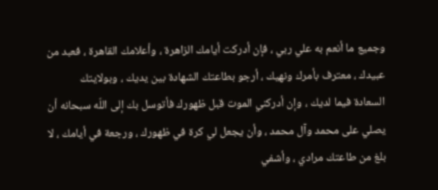وجميع ما أنعم به علي ربي ، فإن أدركت أيامك الزاهرة ، وأعلامك القاهرة ، فعبد من عبيدك ، معترف بأمرك ونهيك ، أرجو بطاعتك الشهادة بين يديك ، وبولايتك السعادة فيما لديك ، وإن أدركني الموت قبل ظهورك فأتوسل بك إلى اللّه سبحانه أن يصلي على محمد وآل محمد ، وأن يجعل لي كرة في ظهورك ، ورجعة في أيامك ، لا بلغ من طاعتك مرادي ، وأشفي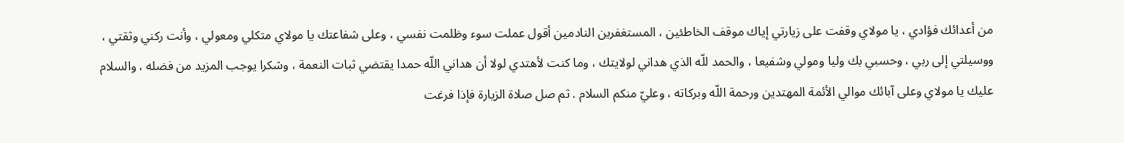من أعدائك فؤادي ، يا مولاي وقفت على زيارتي إياك موقف الخاطئين ، المستغفرين النادمين أقول عملت سوء وظلمت نفسي ، وعلى شفاعتك يا مولاي متكلي ومعولي ، وأنت ركني وثقتي ، ووسيلتي إلى ربي ، وحسبي بك وليا ومولي وشفيعا ، والحمد للّه الذي هداني لولايتك ، وما كنت لأهتدي لولا أن هداني اللّه حمدا يقتضي ثبات النعمة ، وشكرا يوجب المزيد من فضله ، والسلام عليك يا مولاي وعلى آبائك موالي الأئمة المهتدين ورحمة اللّه وبركاته ، وعليّ منكم السلام . ثم صل صلاة الزيارة فإذا فرغت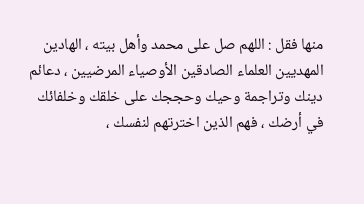منها فقل : اللهم صل على محمد وأهل بيته ، الهادين المهديين العلماء الصادقين الأوصياء المرضيين ، دعائم دينك وتراجمة وحيك وحججك على خلقك وخلفائك في أرضك ، فهم الذين اخترتهم لنفسك ،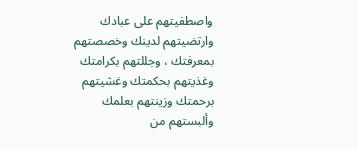واصطفيتهم على عبادك وارتضيتهم لدينك وخصصتهم بمعرفتك ، وجللتهم بكرامتك وغذيتهم بحكمتك وغشيتهم برحمتك وزينتهم بعلمك وألبستهم من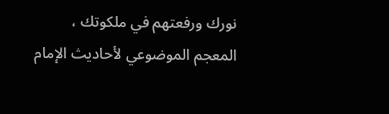نورك ورفعتهم في ملكوتك ،
المعجم الموضوعي لأحاديث الإمام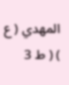المهدي ( ع ) ( ط 3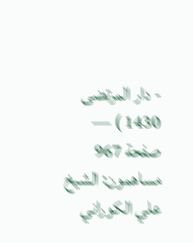- دار المرتضى 1430 ) — صفحة 967
مساهمون: الشيخ علي الكوراني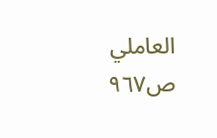العاملي
ص٩٦٧